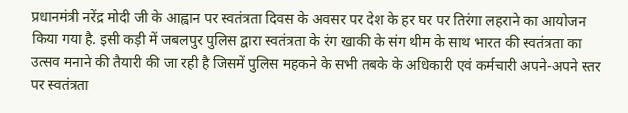प्रधानमंत्री नरेंद्र मोदी जी के आह्वान पर स्वतंत्रता दिवस के अवसर पर देश के हर घर पर तिरंगा लहराने का आयोजन किया गया है. इसी कड़ी में जबलपुर पुलिस द्वारा स्वतंत्रता के रंग खाकी के संग थीम के साथ भारत की स्वतंत्रता का उत्सव मनाने की तैयारी की जा रही है जिसमें पुलिस महकने के सभी तबके के अधिकारी एवं कर्मचारी अपने-अपने स्तर पर स्वतंत्रता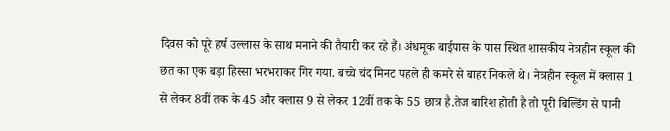दिवस को पूरे हर्ष उल्लास के साथ मनाने की तैयारी कर रहे हैं। अंधमूक बाईपास के पास स्थित शासकीय नेत्रहीन स्कूल की छत का एक बड़ा हिस्सा भरभराकर गिर गया. बच्चे चंद मिनट पहले ही कमरे से बाहर निकले थे। नेत्रहीन स्कूल में क्लास 1 से लेकर 8वीं तक के 45 और क्लास 9 से लेकर 12वीं तक के 55 छात्र है.तेज बारिश होती है तो पूरी बिल्डिंग से पानी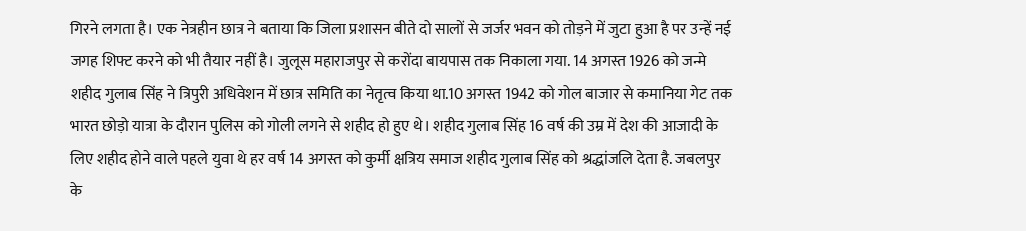गिरने लगता है। एक नेत्रहीन छात्र ने बताया कि जिला प्रशासन बीते दो सालों से जर्जर भवन को तोड़ने में जुटा हुआ है पर उन्हें नई जगह शिफ्ट करने को भी तैयार नहीं है। जुलूस महाराजपुर से करोंदा बायपास तक निकाला गया. 14 अगस्त 1926 को जन्मे शहीद गुलाब सिंह ने त्रिपुरी अधिवेशन में छात्र समिति का नेतृत्व किया था.10 अगस्त 1942 को गोल बाजार से कमानिया गेट तक भारत छोड़ो यात्रा के दौरान पुलिस को गोली लगने से शहीद हो हुए थे। शहीद गुलाब सिंह 16 वर्ष की उम्र में देश की आजादी के लिए शहीद होने वाले पहले युवा थे हर वर्ष 14 अगस्त को कुर्मी क्षत्रिय समाज शहीद गुलाब सिंह को श्रद्धांजलि देता है. जबलपुर के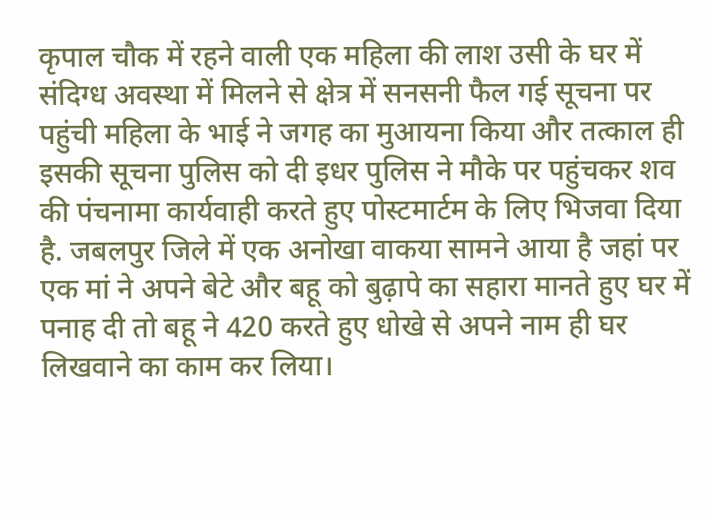कृपाल चौक में रहने वाली एक महिला की लाश उसी के घर में संदिग्ध अवस्था में मिलने से क्षेत्र में सनसनी फैल गई सूचना पर पहुंची महिला के भाई ने जगह का मुआयना किया और तत्काल ही इसकी सूचना पुलिस को दी इधर पुलिस ने मौके पर पहुंचकर शव की पंचनामा कार्यवाही करते हुए पोस्टमार्टम के लिए भिजवा दिया है. जबलपुर जिले में एक अनोखा वाकया सामने आया है जहां पर एक मां ने अपने बेटे और बहू को बुढ़ापे का सहारा मानते हुए घर में पनाह दी तो बहू ने 420 करते हुए धोखे से अपने नाम ही घर लिखवाने का काम कर लिया।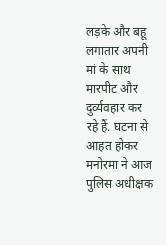लड़के और बहू लगातार अपनी मां के साथ मारपीट और दुर्व्यवहार कर रहे हैं. घटना से आहत होकर मनोरमा ने आज पुलिस अधीक्षक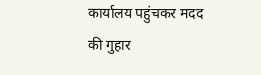कार्यालय पहुंचकर मदद की गुहार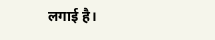लगाई है।